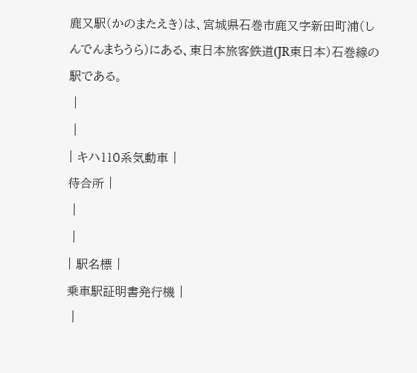鹿又駅(かのまたえき)は、宮城県石巻市鹿又字新田町浦(しんでんまちうら)にある、東日本旅客鉄道(JR東日本)石巻線の駅である。
 |
 |
| キハ110系気動車 |
待合所 |
 |
 |
| 駅名標 |
乗車駅証明書発行機 |
 |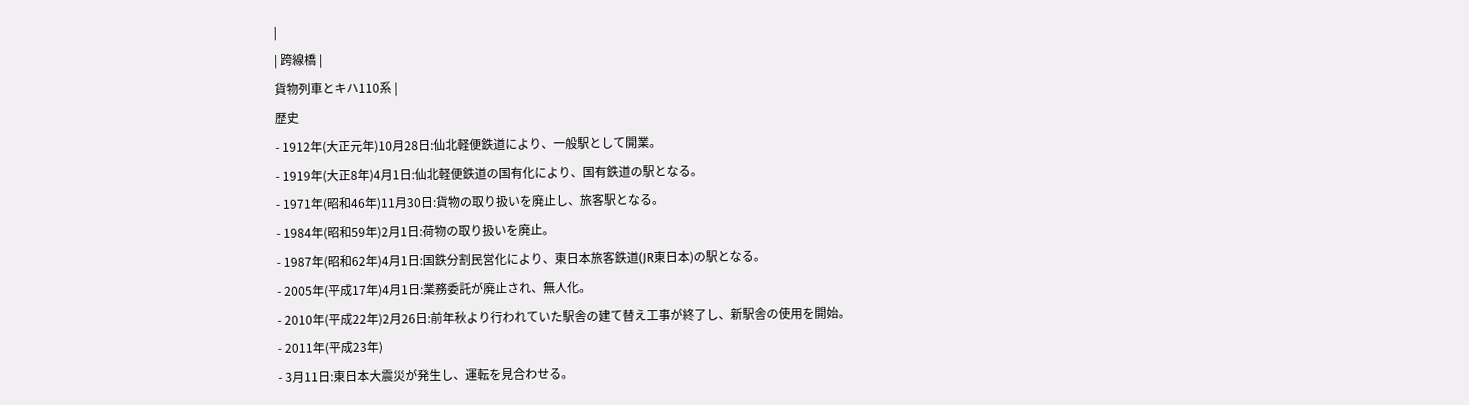|
| 跨線橋 |
貨物列車とキハ110系 |
歴史
- 1912年(大正元年)10月28日:仙北軽便鉄道により、一般駅として開業。
- 1919年(大正8年)4月1日:仙北軽便鉄道の国有化により、国有鉄道の駅となる。
- 1971年(昭和46年)11月30日:貨物の取り扱いを廃止し、旅客駅となる。
- 1984年(昭和59年)2月1日:荷物の取り扱いを廃止。
- 1987年(昭和62年)4月1日:国鉄分割民営化により、東日本旅客鉄道(JR東日本)の駅となる。
- 2005年(平成17年)4月1日:業務委託が廃止され、無人化。
- 2010年(平成22年)2月26日:前年秋より行われていた駅舎の建て替え工事が終了し、新駅舎の使用を開始。
- 2011年(平成23年)
- 3月11日:東日本大震災が発生し、運転を見合わせる。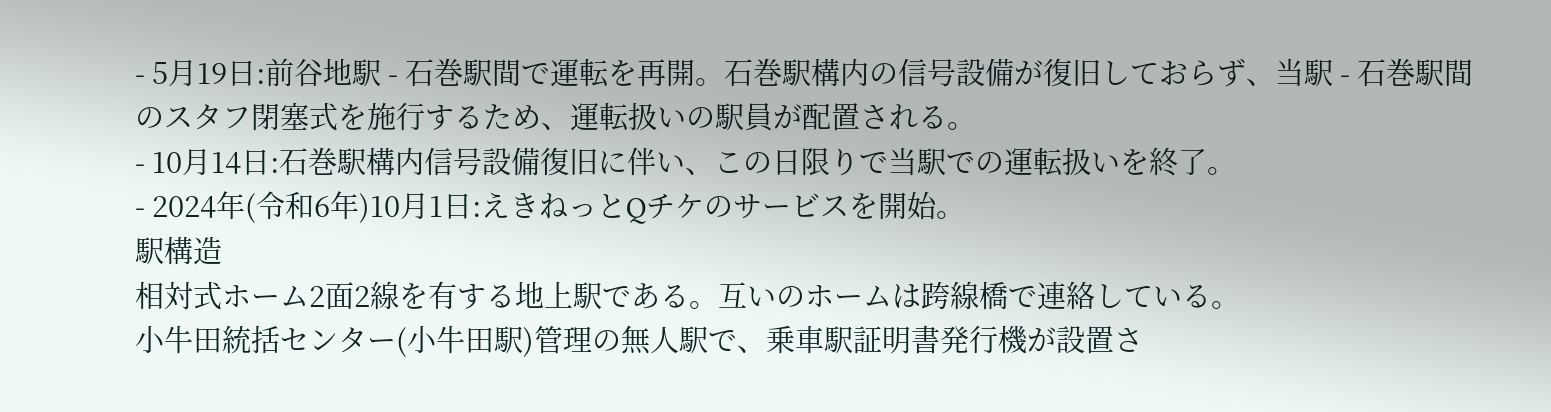- 5月19日:前谷地駅 - 石巻駅間で運転を再開。石巻駅構内の信号設備が復旧しておらず、当駅 - 石巻駅間のスタフ閉塞式を施行するため、運転扱いの駅員が配置される。
- 10月14日:石巻駅構内信号設備復旧に伴い、この日限りで当駅での運転扱いを終了。
- 2024年(令和6年)10月1日:えきねっとQチケのサービスを開始。
駅構造
相対式ホーム2面2線を有する地上駅である。互いのホームは跨線橋で連絡している。
小牛田統括センター(小牛田駅)管理の無人駅で、乗車駅証明書発行機が設置さ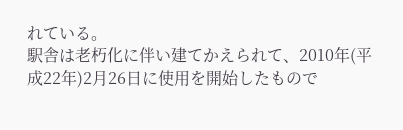れている。
駅舎は老朽化に伴い建てかえられて、2010年(平成22年)2月26日に使用を開始したもので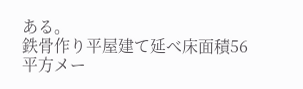ある。
鉄骨作り平屋建て延べ床面積56平方メー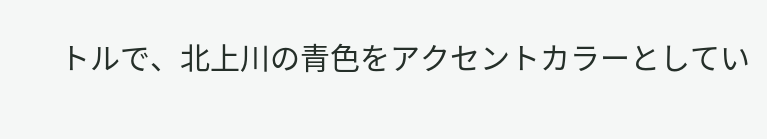トルで、北上川の青色をアクセントカラーとしてい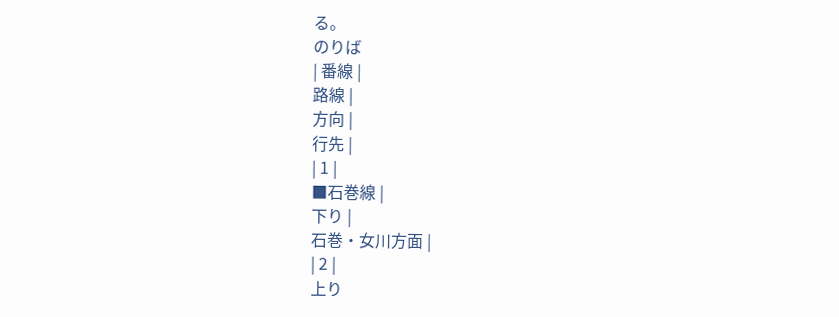る。
のりば
| 番線 |
路線 |
方向 |
行先 |
| 1 |
■石巻線 |
下り |
石巻・女川方面 |
| 2 |
上り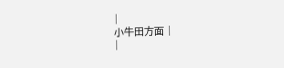|
小牛田方面 |
|